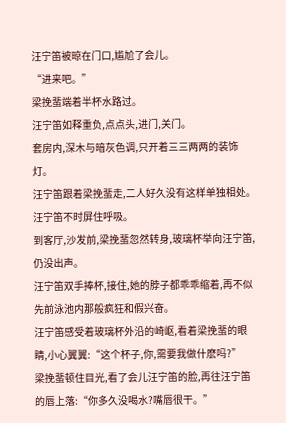汪宁笛被晾在门口,尴尬了会儿。
“进来吧。”
梁挽蜚端着半杯水路过。
汪宁笛如释重负,点点头,进门,关门。
套房内,深木与暗灰色调,只开着三三两两的装饰灯。
汪宁笛跟着梁挽蜚走,二人好久没有这样单独相处。
汪宁笛不时屏住呼吸。
到客厅,沙发前,梁挽蜚忽然转身,玻璃杯举向汪宁笛,仍没出声。
汪宁笛双手捧杯,接住,她的脖子都乖乖缩着,再不似先前泳池内那般疯狂和假兴奋。
汪宁笛感受着玻璃杯外沿的崎岖,看着梁挽蜚的眼睛,小心翼翼:“这个杯子,你,需要我做什麽吗?”
梁挽蜚顿住目光,看了会儿汪宁笛的脸,再往汪宁笛的唇上落:“你多久没喝水?嘴唇很干。”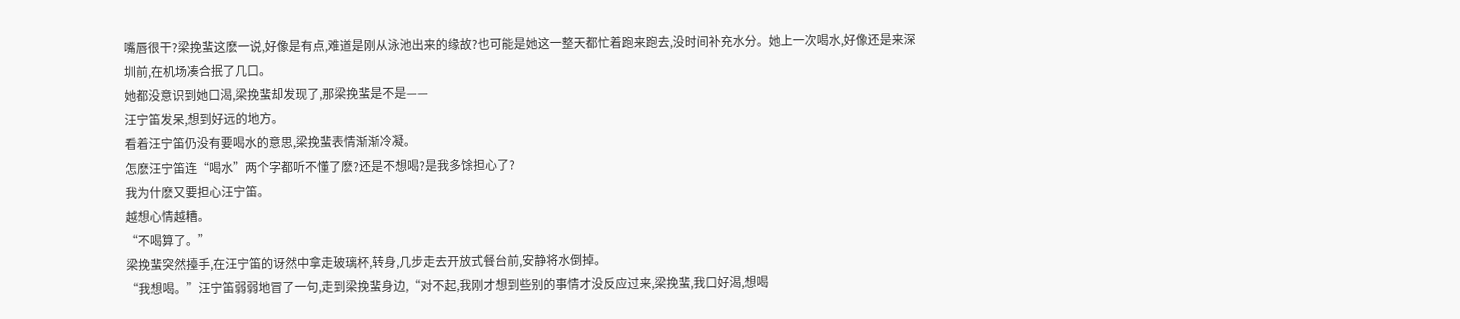嘴唇很干?梁挽蜚这麽一说,好像是有点,难道是刚从泳池出来的缘故?也可能是她这一整天都忙着跑来跑去,没时间补充水分。她上一次喝水,好像还是来深圳前,在机场凑合抿了几口。
她都没意识到她口渴,梁挽蜚却发现了,那梁挽蜚是不是——
汪宁笛发呆,想到好远的地方。
看着汪宁笛仍没有要喝水的意思,梁挽蜚表情渐渐冷凝。
怎麽汪宁笛连“喝水”两个字都听不懂了麽?还是不想喝?是我多馀担心了?
我为什麽又要担心汪宁笛。
越想心情越糟。
“不喝算了。”
梁挽蜚突然擡手,在汪宁笛的讶然中拿走玻璃杯,转身,几步走去开放式餐台前,安静将水倒掉。
“我想喝。”汪宁笛弱弱地冒了一句,走到梁挽蜚身边,“对不起,我刚才想到些别的事情才没反应过来,梁挽蜚,我口好渴,想喝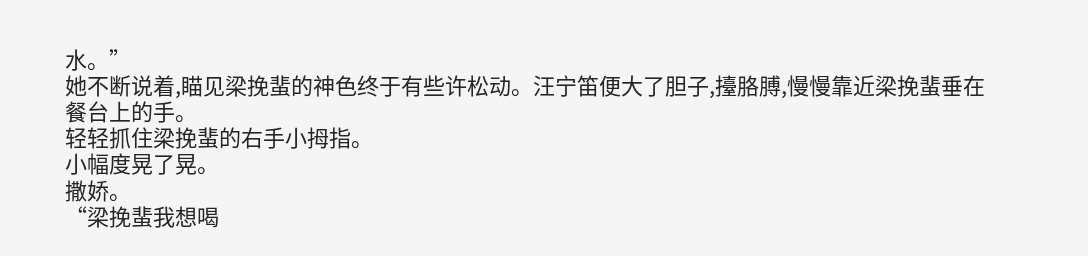水。”
她不断说着,瞄见梁挽蜚的神色终于有些许松动。汪宁笛便大了胆子,擡胳膊,慢慢靠近梁挽蜚垂在餐台上的手。
轻轻抓住梁挽蜚的右手小拇指。
小幅度晃了晃。
撒娇。
“梁挽蜚我想喝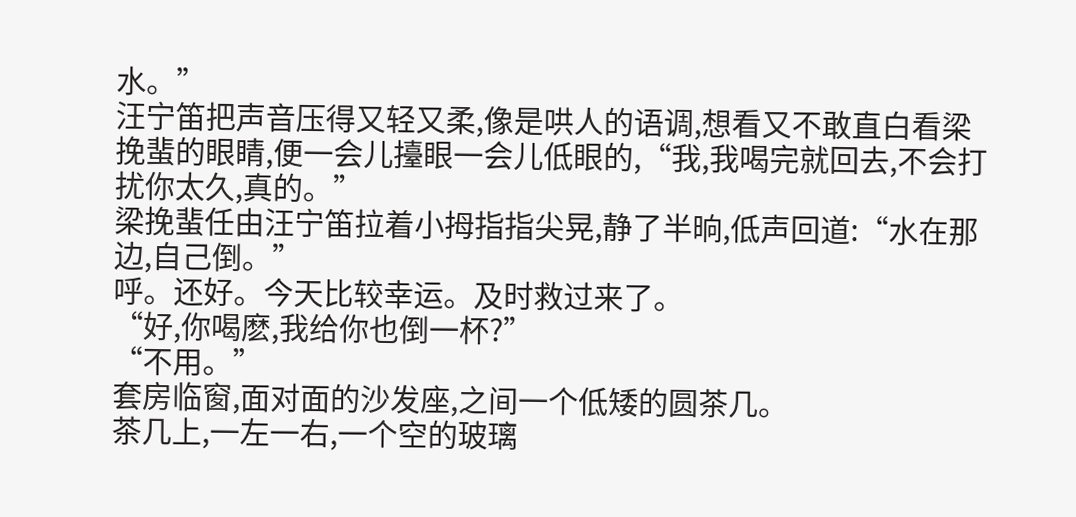水。”
汪宁笛把声音压得又轻又柔,像是哄人的语调,想看又不敢直白看梁挽蜚的眼睛,便一会儿擡眼一会儿低眼的,“我,我喝完就回去,不会打扰你太久,真的。”
梁挽蜚任由汪宁笛拉着小拇指指尖晃,静了半晌,低声回道:“水在那边,自己倒。”
呼。还好。今天比较幸运。及时救过来了。
“好,你喝麽,我给你也倒一杯?”
“不用。”
套房临窗,面对面的沙发座,之间一个低矮的圆茶几。
茶几上,一左一右,一个空的玻璃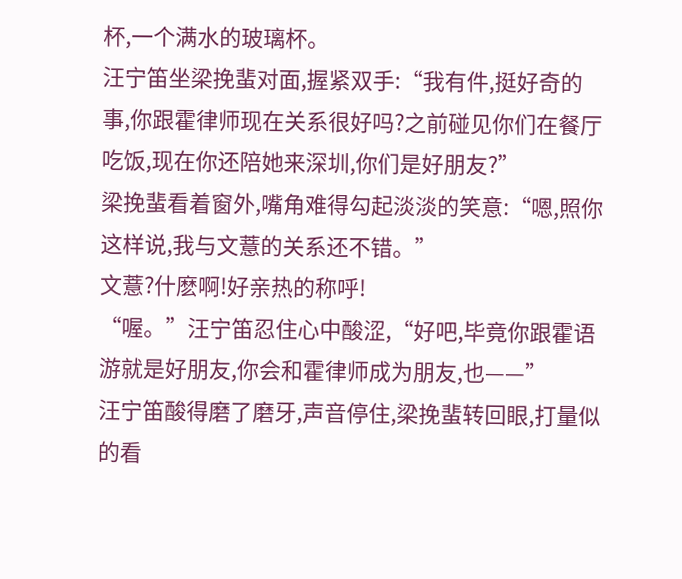杯,一个满水的玻璃杯。
汪宁笛坐梁挽蜚对面,握紧双手:“我有件,挺好奇的事,你跟霍律师现在关系很好吗?之前碰见你们在餐厅吃饭,现在你还陪她来深圳,你们是好朋友?”
梁挽蜚看着窗外,嘴角难得勾起淡淡的笑意:“嗯,照你这样说,我与文薏的关系还不错。”
文薏?什麽啊!好亲热的称呼!
“喔。”汪宁笛忍住心中酸涩,“好吧,毕竟你跟霍语游就是好朋友,你会和霍律师成为朋友,也——”
汪宁笛酸得磨了磨牙,声音停住,梁挽蜚转回眼,打量似的看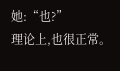她:“也?”
理论上,也很正常。